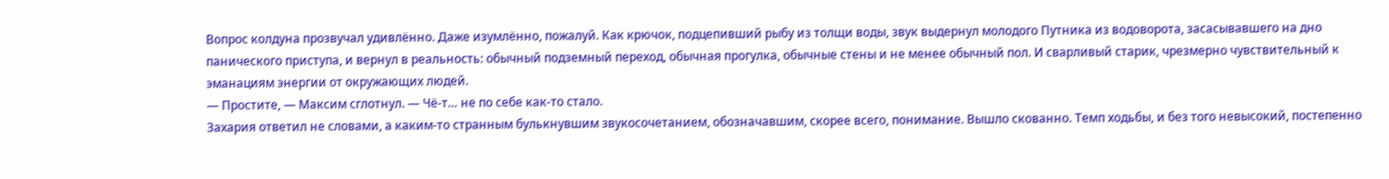Вопрос колдуна прозвучал удивлённо. Даже изумлённо, пожалуй. Как крючок, подцепивший рыбу из толщи воды, звук выдернул молодого Путника из водоворота, засасывавшего на дно панического приступа, и вернул в реальность: обычный подземный переход, обычная прогулка, обычные стены и не менее обычный пол. И сварливый старик, чрезмерно чувствительный к эманациям энергии от окружающих людей.
— Простите, — Максим сглотнул. — Чё-т… не по себе как-то стало.
Захария ответил не словами, а каким-то странным булькнувшим звукосочетанием, обозначавшим, скорее всего, понимание. Вышло скованно. Темп ходьбы, и без того невысокий, постепенно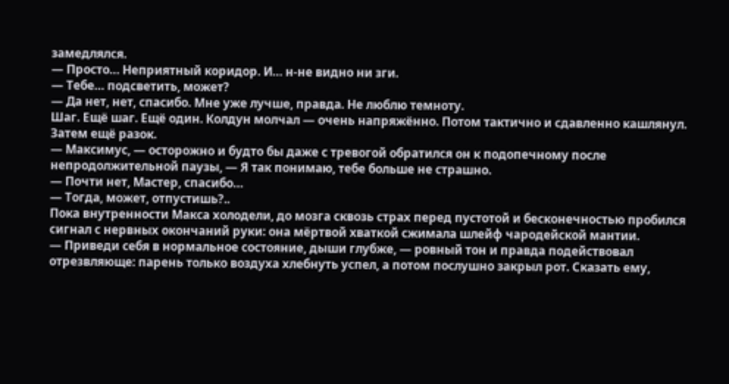замедлялся.
— Просто… Неприятный коридор. И… н-не видно ни зги.
— Тебе… подсветить, может?
— Да нет, нет, спасибо. Мне уже лучше, правда. Не люблю темноту.
Шаг. Ещё шаг. Ещё один. Колдун молчал — очень напряжённо. Потом тактично и сдавленно кашлянул. Затем ещё разок.
— Максимус, — осторожно и будто бы даже с тревогой обратился он к подопечному после непродолжительной паузы, — Я так понимаю, тебе больше не страшно.
— Почти нет, Мастер, спасибо…
— Тогда, может, отпустишь?..
Пока внутренности Макса холодели, до мозга сквозь страх перед пустотой и бесконечностью пробился сигнал с нервных окончаний руки: она мёртвой хваткой сжимала шлейф чародейской мантии.
— Приведи себя в нормальное состояние, дыши глубже, — ровный тон и правда подействовал отрезвляюще: парень только воздуха хлебнуть успел, а потом послушно закрыл рот. Сказать ему,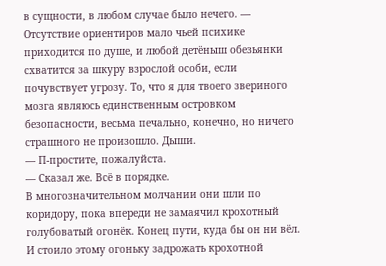в сущности, в любом случае было нечего. — Отсутствие ориентиров мало чьей психике приходится по душе, и любой детёныш обезьянки схватится за шкуру взрослой особи, если почувствует угрозу. То, что я для твоего звериного мозга являюсь единственным островком безопасности, весьма печально, конечно, но ничего страшного не произошло. Дыши.
— П-простите, пожалуйста.
— Сказал же. Всё в порядке.
В многозначительном молчании они шли по коридору, пока впереди не замаячил крохотный голубоватый огонёк. Конец пути, куда бы он ни вёл. И стоило этому огоньку задрожать крохотной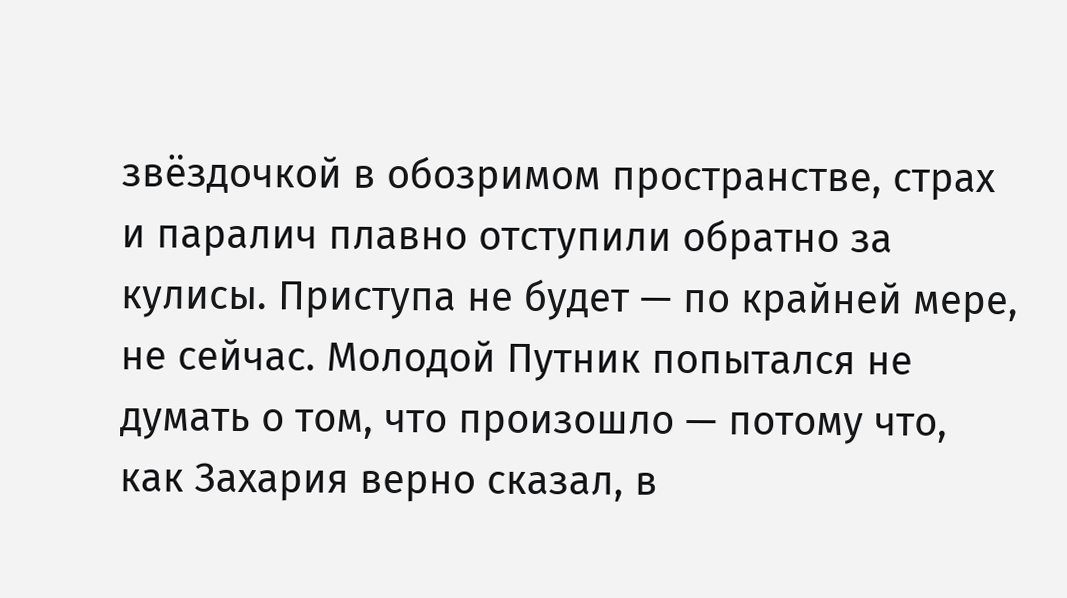звёздочкой в обозримом пространстве, страх и паралич плавно отступили обратно за кулисы. Приступа не будет — по крайней мере, не сейчас. Молодой Путник попытался не думать о том, что произошло — потому что, как Захария верно сказал, в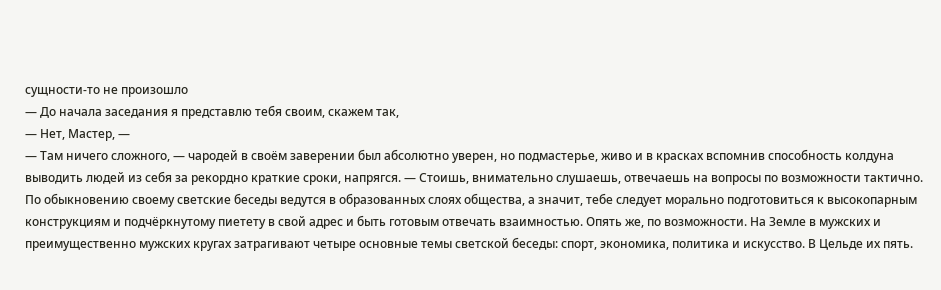сущности-то не произошло
— До начала заседания я представлю тебя своим, скажем так,
— Нет, Мастер, —
— Там ничего сложного, — чародей в своём заверении был абсолютно уверен, но подмастерье, живо и в красках вспомнив способность колдуна выводить людей из себя за рекордно краткие сроки, напрягся. — Стоишь, внимательно слушаешь, отвечаешь на вопросы по возможности тактично. По обыкновению своему светские беседы ведутся в образованных слоях общества, а значит, тебе следует морально подготовиться к высокопарным конструкциям и подчёркнутому пиетету в свой адрес и быть готовым отвечать взаимностью. Опять же, по возможности. На Земле в мужских и преимущественно мужских кругах затрагивают четыре основные темы светской беседы: спорт, экономика, политика и искусство. В Цельде их пять.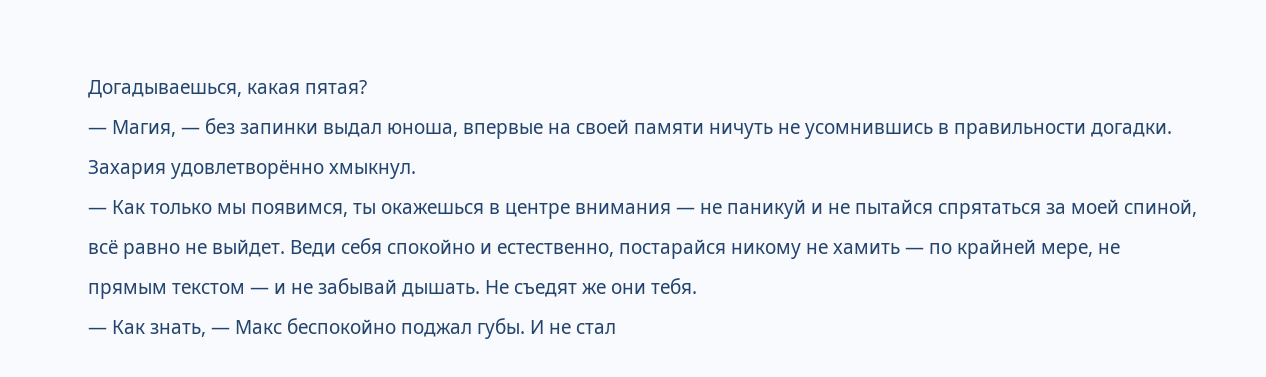Догадываешься, какая пятая?
— Магия, — без запинки выдал юноша, впервые на своей памяти ничуть не усомнившись в правильности догадки.
Захария удовлетворённо хмыкнул.
— Как только мы появимся, ты окажешься в центре внимания — не паникуй и не пытайся спрятаться за моей спиной, всё равно не выйдет. Веди себя спокойно и естественно, постарайся никому не хамить — по крайней мере, не прямым текстом — и не забывай дышать. Не съедят же они тебя.
— Как знать, — Макс беспокойно поджал губы. И не стал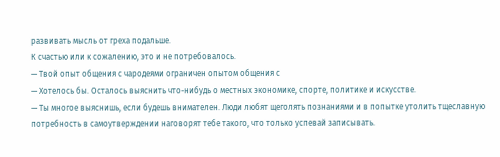развивать мысль от греха подальше.
К счастью или к сожалению, это и не потребовалось.
— Твой опыт общения с чародеями ограничен опытом общения с
— Хотелось бы. Осталось выяснить что-нибудь о местных экономике, спорте, политике и искусстве.
— Ты многое выяснишь, если будешь внимателен. Люди любят щеголять познаниями и в попытке утолить тщеславную потребность в самоутверждении наговорят тебе такого, что только успевай записывать.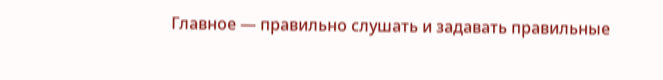Главное — правильно слушать и задавать правильные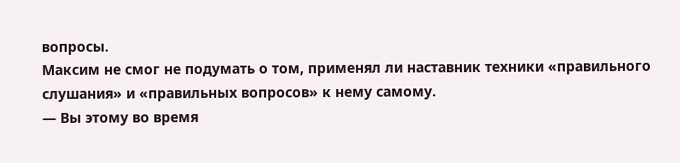вопросы.
Максим не смог не подумать о том, применял ли наставник техники «правильного слушания» и «правильных вопросов» к нему самому.
— Вы этому во время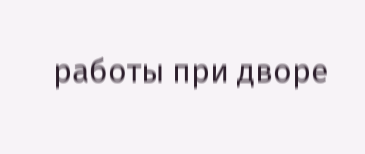работы при дворе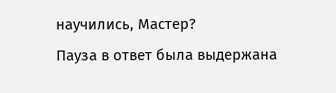научились, Мастер?
Пауза в ответ была выдержана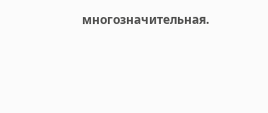многозначительная.